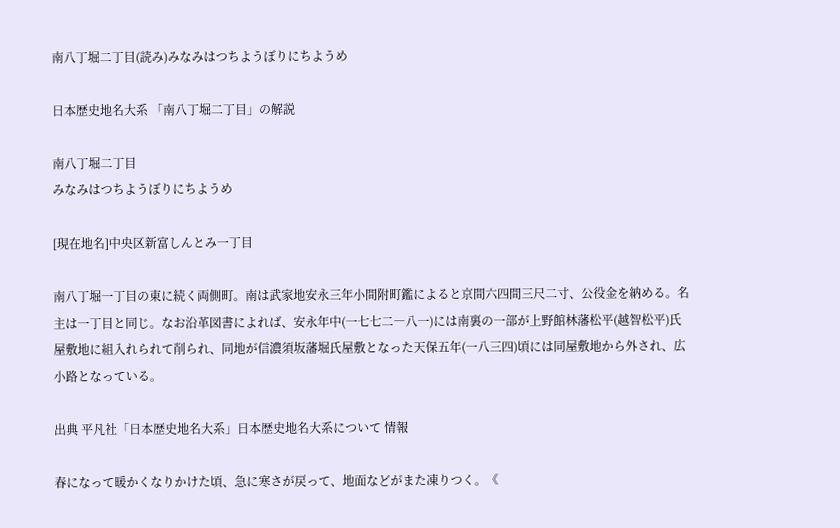南八丁堀二丁目(読み)みなみはつちようぼりにちようめ

日本歴史地名大系 「南八丁堀二丁目」の解説

南八丁堀二丁目
みなみはつちようぼりにちようめ

[現在地名]中央区新富しんとみ一丁目

南八丁堀一丁目の東に続く両側町。南は武家地安永三年小間附町鑑によると京間六四間三尺二寸、公役金を納める。名主は一丁目と同じ。なお沿革図書によれば、安永年中(一七七二―八一)には南裏の一部が上野館林藩松平(越智松平)氏屋敷地に組入れられて削られ、同地が信濃須坂藩堀氏屋敷となった天保五年(一八三四)頃には同屋敷地から外され、広小路となっている。

出典 平凡社「日本歴史地名大系」日本歴史地名大系について 情報

春になって暖かくなりかけた頃、急に寒さが戻って、地面などがまた凍りつく。《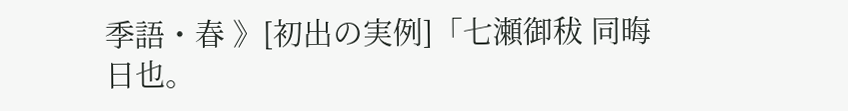季語・春 》[初出の実例]「七瀬御秡 同晦日也。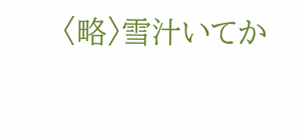〈略〉雪汁いてか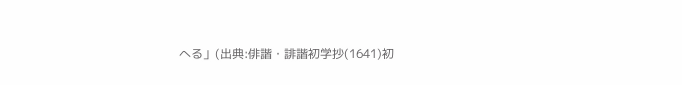へる」(出典:俳諧・誹諧初学抄(1641)初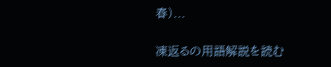春)...

凍返るの用語解説を読む